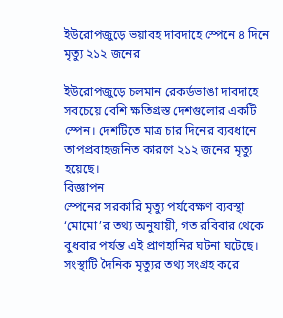ইউরোপজুড়ে ভয়াবহ দাবদাহে স্পেনে ৪ দিনে মৃত্যু ২১২ জনের

ইউরোপজুড়ে চলমান রেকর্ডভাঙা দাবদাহে সবচেয়ে বেশি ক্ষতিগ্রস্ত দেশগুলোর একটি স্পেন। দেশটিতে মাত্র চার দিনের ব্যবধানে তাপপ্রবাহজনিত কারণে ২১২ জনের মৃত্যু হয়েছে।
বিজ্ঞাপন
স্পেনের সরকারি মৃত্যু পর্যবেক্ষণ ব্যবস্থা ‘মোমো’র তথ্য অনুযায়ী, গত রবিবার থেকে বুধবার পর্যন্ত এই প্রাণহানির ঘটনা ঘটেছে। সংস্থাটি দৈনিক মৃত্যুর তথ্য সংগ্রহ করে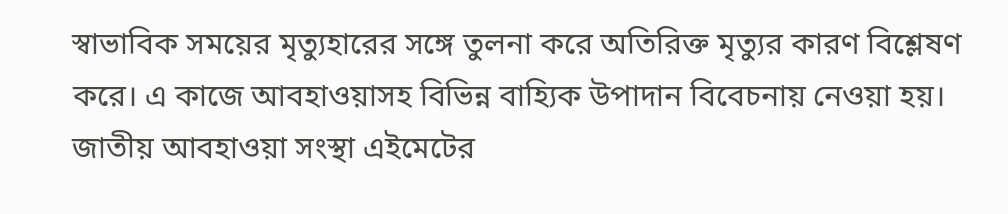স্বাভাবিক সময়ের মৃত্যুহারের সঙ্গে তুলনা করে অতিরিক্ত মৃত্যুর কারণ বিশ্লেষণ করে। এ কাজে আবহাওয়াসহ বিভিন্ন বাহ্যিক উপাদান বিবেচনায় নেওয়া হয়। জাতীয় আবহাওয়া সংস্থা এইমেটের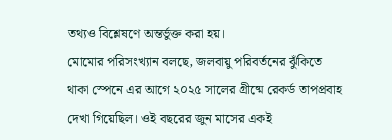তথ্যও বিশ্লেষণে অন্তর্ভুক্ত করা হয়।
মোমোর পরিসংখ্যান বলছে, জলবায়ু পরিবর্তনের ঝুঁকিতে থাকা স্পেনে এর আগে ২০২৫ সালের গ্রীষ্মে রেকর্ড তাপপ্রবাহ দেখা গিয়েছিল। ওই বছরের জুন মাসের একই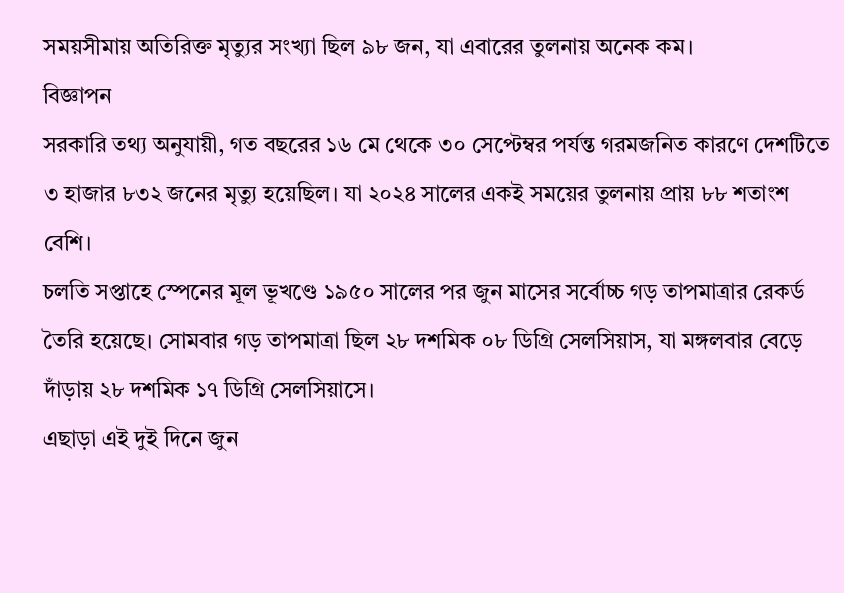সময়সীমায় অতিরিক্ত মৃত্যুর সংখ্যা ছিল ৯৮ জন, যা এবারের তুলনায় অনেক কম।
বিজ্ঞাপন
সরকারি তথ্য অনুযায়ী, গত বছরের ১৬ মে থেকে ৩০ সেপ্টেম্বর পর্যন্ত গরমজনিত কারণে দেশটিতে ৩ হাজার ৮৩২ জনের মৃত্যু হয়েছিল। যা ২০২৪ সালের একই সময়ের তুলনায় প্রায় ৮৮ শতাংশ বেশি।
চলতি সপ্তাহে স্পেনের মূল ভূখণ্ডে ১৯৫০ সালের পর জুন মাসের সর্বোচ্চ গড় তাপমাত্রার রেকর্ড তৈরি হয়েছে। সোমবার গড় তাপমাত্রা ছিল ২৮ দশমিক ০৮ ডিগ্রি সেলসিয়াস, যা মঙ্গলবার বেড়ে দাঁড়ায় ২৮ দশমিক ১৭ ডিগ্রি সেলসিয়াসে।
এছাড়া এই দুই দিনে জুন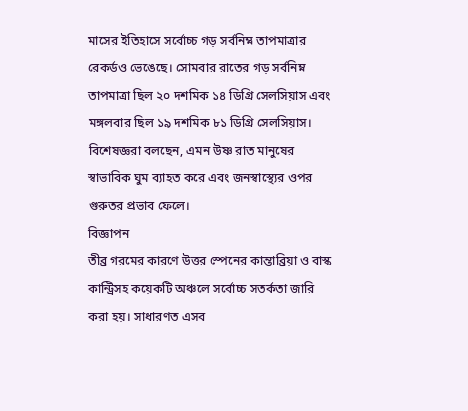মাসের ইতিহাসে সর্বোচ্চ গড় সর্বনিম্ন তাপমাত্রার রেকর্ডও ভেঙেছে। সোমবার রাতের গড় সর্বনিম্ন তাপমাত্রা ছিল ২০ দশমিক ১৪ ডিগ্রি সেলসিয়াস এবং মঙ্গলবার ছিল ১৯ দশমিক ৮১ ডিগ্রি সেলসিয়াস। বিশেষজ্ঞরা বলছেন, এমন উষ্ণ রাত মানুষের স্বাভাবিক ঘুম ব্যাহত করে এবং জনস্বাস্থ্যের ওপর গুরুতর প্রভাব ফেলে।
বিজ্ঞাপন
তীব্র গরমের কারণে উত্তর স্পেনের কান্তাব্রিয়া ও বাস্ক কান্ট্রিসহ কয়েকটি অঞ্চলে সর্বোচ্চ সতর্কতা জারি করা হয়। সাধারণত এসব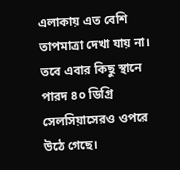এলাকায় এত বেশি তাপমাত্রা দেখা যায় না। তবে এবার কিছু স্থানে পারদ ৪০ ডিগ্রি সেলসিয়াসেরও ওপরে উঠে গেছে।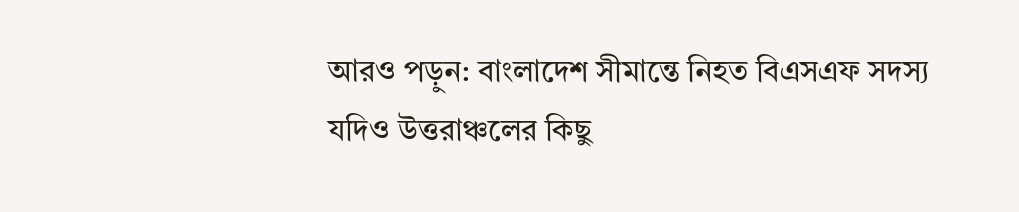আরও পড়ুন: বাংলাদেশ সীমান্তে নিহত বিএসএফ সদস্য
যদিও উত্তরাঞ্চলের কিছু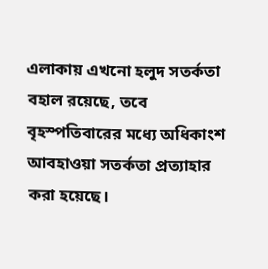এলাকায় এখনো হলুদ সতর্কতা বহাল রয়েছে, তবে বৃহস্পতিবারের মধ্যে অধিকাংশ আবহাওয়া সতর্কতা প্রত্যাহার করা হয়েছে।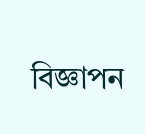বিজ্ঞাপন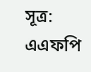সূত্র: এএফপি